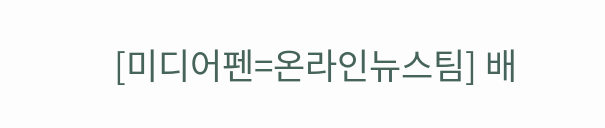[미디어펜=온라인뉴스팀] 배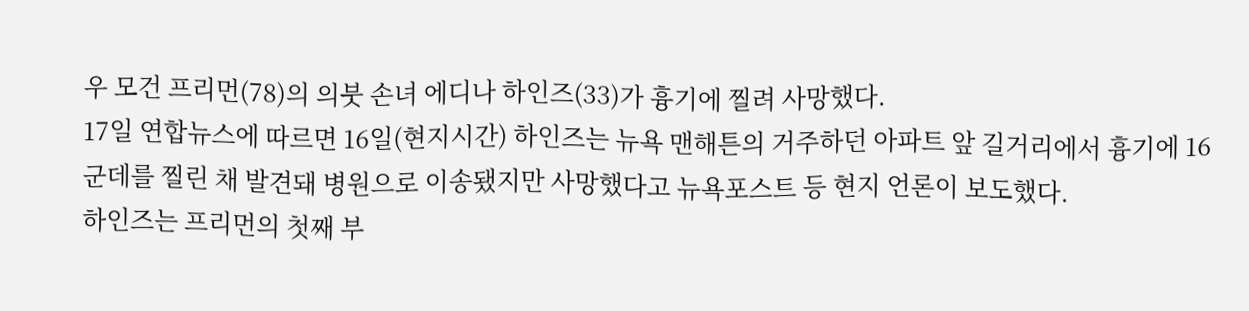우 모건 프리먼(78)의 의붓 손녀 에디나 하인즈(33)가 흉기에 찔려 사망했다.
17일 연합뉴스에 따르면 16일(현지시간) 하인즈는 뉴욕 맨해튼의 거주하던 아파트 앞 길거리에서 흉기에 16군데를 찔린 채 발견돼 병원으로 이송됐지만 사망했다고 뉴욕포스트 등 현지 언론이 보도했다.
하인즈는 프리먼의 첫째 부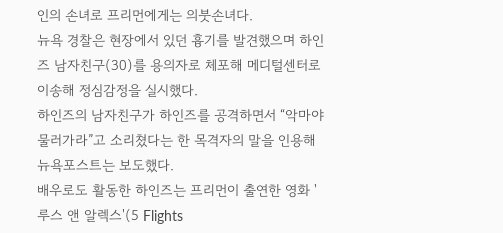인의 손녀로 프리먼에게는 의붓손녀다.
뉴욕 경찰은 현장에서 있던 흉기를 발견했으며 하인즈 남자친구(30)를 용의자로 체포해 메디털센터로 이송해 정심감정을 실시했다.
하인즈의 남자친구가 하인즈를 공격하면서 “악마야 물러가라”고 소리쳤다는 한 목격자의 말을 인용해 뉴욕포스트는 보도했다.
배우로도 활동한 하인즈는 프리먼이 출연한 영화 '루스 앤 알렉스'(5 Flights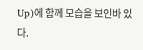Up)에 함께 모습을 보인바 있다.